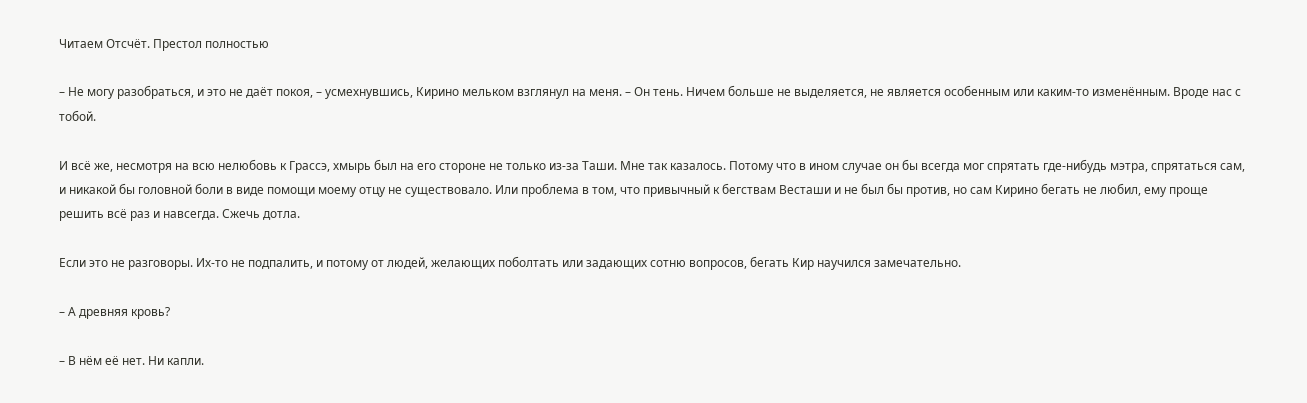Читаем Отсчёт. Престол полностью

– Не могу разобраться, и это не даёт покоя, – усмехнувшись, Кирино мельком взглянул на меня. – Он тень. Ничем больше не выделяется, не является особенным или каким-то изменённым. Вроде нас с тобой.

И всё же, несмотря на всю нелюбовь к Грассэ, хмырь был на его стороне не только из-за Таши. Мне так казалось. Потому что в ином случае он бы всегда мог спрятать где-нибудь мэтра, спрятаться сам, и никакой бы головной боли в виде помощи моему отцу не существовало. Или проблема в том, что привычный к бегствам Весташи и не был бы против, но сам Кирино бегать не любил, ему проще решить всё раз и навсегда. Сжечь дотла.

Если это не разговоры. Их-то не подпалить, и потому от людей, желающих поболтать или задающих сотню вопросов, бегать Кир научился замечательно.

– А древняя кровь?

– В нём её нет. Ни капли.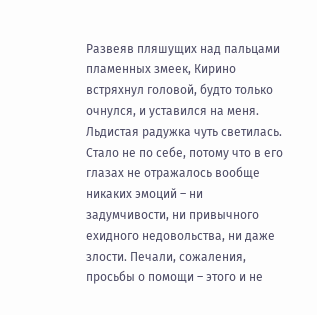Развеяв пляшущих над пальцами пламенных змеек, Кирино встряхнул головой, будто только очнулся, и уставился на меня. Льдистая радужка чуть светилась. Стало не по себе, потому что в его глазах не отражалось вообще никаких эмоций – ни задумчивости, ни привычного ехидного недовольства, ни даже злости. Печали, сожаления, просьбы о помощи – этого и не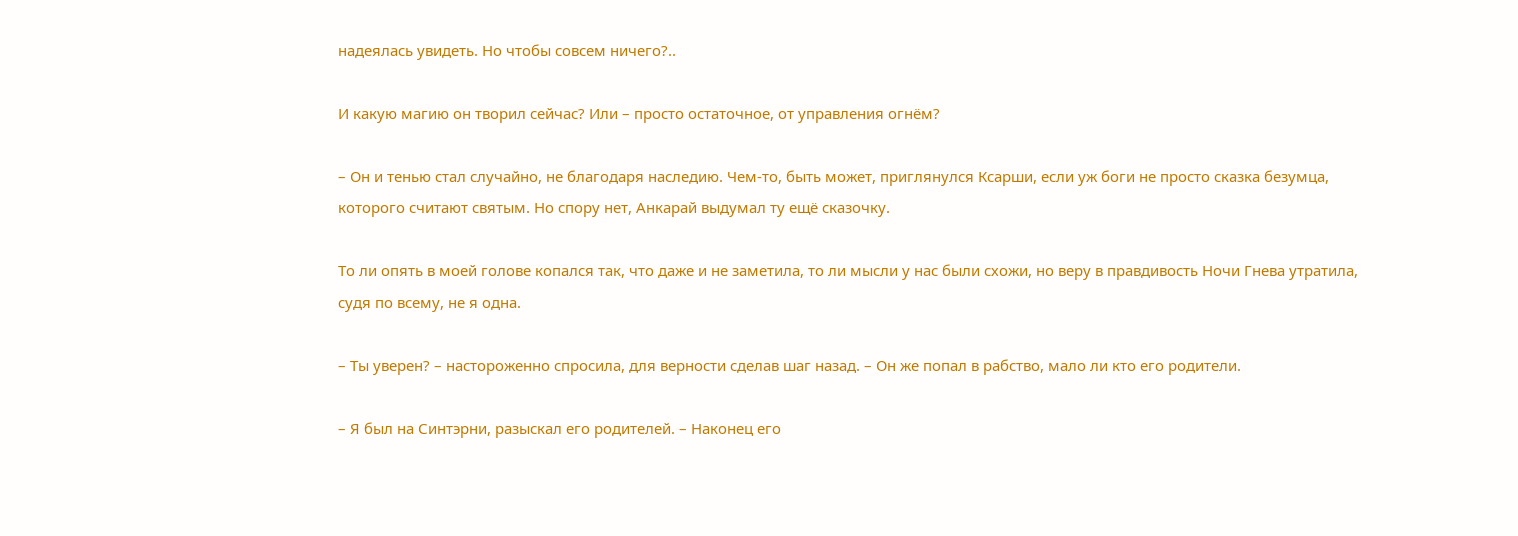надеялась увидеть. Но чтобы совсем ничего?..

И какую магию он творил сейчас? Или – просто остаточное, от управления огнём?

– Он и тенью стал случайно, не благодаря наследию. Чем-то, быть может, приглянулся Ксарши, если уж боги не просто сказка безумца, которого считают святым. Но спору нет, Анкарай выдумал ту ещё сказочку.

То ли опять в моей голове копался так, что даже и не заметила, то ли мысли у нас были схожи, но веру в правдивость Ночи Гнева утратила, судя по всему, не я одна.

– Ты уверен? – настороженно спросила, для верности сделав шаг назад. – Он же попал в рабство, мало ли кто его родители.

– Я был на Синтэрни, разыскал его родителей. – Наконец его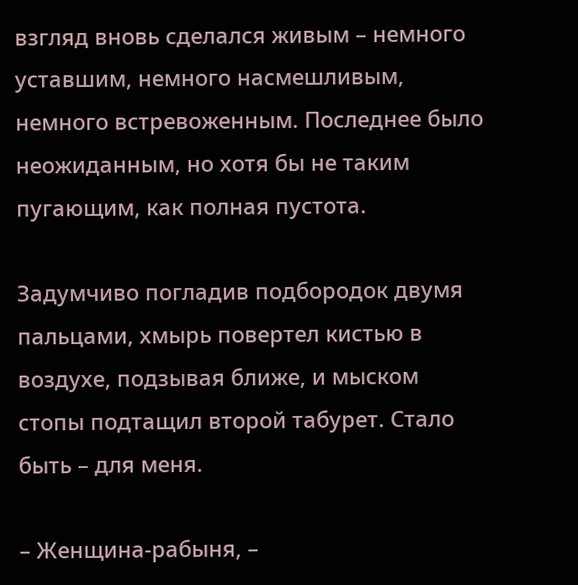взгляд вновь сделался живым – немного уставшим, немного насмешливым, немного встревоженным. Последнее было неожиданным, но хотя бы не таким пугающим, как полная пустота.

Задумчиво погладив подбородок двумя пальцами, хмырь повертел кистью в воздухе, подзывая ближе, и мыском стопы подтащил второй табурет. Стало быть – для меня.

– Женщина-рабыня, –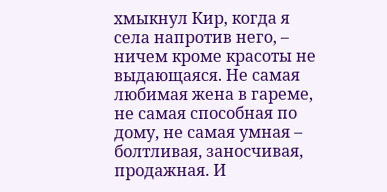хмыкнул Кир, когда я села напротив него, – ничем кроме красоты не выдающаяся. Не самая любимая жена в гареме, не самая способная по дому, не самая умная – болтливая, заносчивая, продажная. И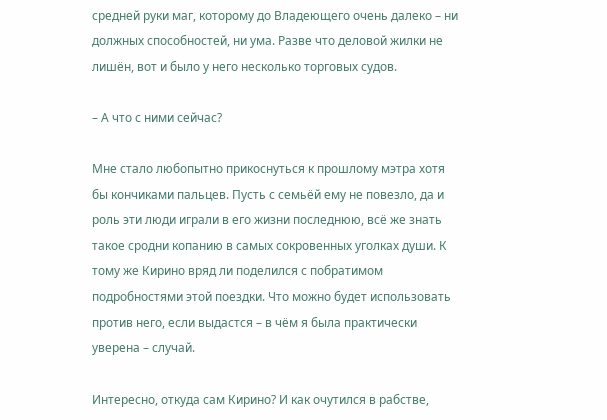средней руки маг, которому до Владеющего очень далеко – ни должных способностей, ни ума. Разве что деловой жилки не лишён, вот и было у него несколько торговых судов.

– А что с ними сейчас?

Мне стало любопытно прикоснуться к прошлому мэтра хотя бы кончиками пальцев. Пусть с семьёй ему не повезло, да и роль эти люди играли в его жизни последнюю, всё же знать такое сродни копанию в самых сокровенных уголках души. К тому же Кирино вряд ли поделился с побратимом подробностями этой поездки. Что можно будет использовать против него, если выдастся – в чём я была практически уверена – случай.

Интересно, откуда сам Кирино? И как очутился в рабстве,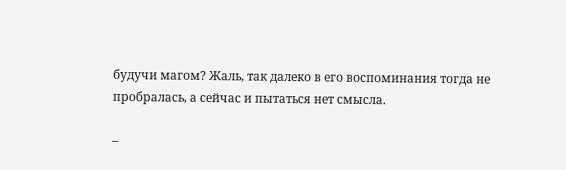будучи магом? Жаль, так далеко в его воспоминания тогда не пробралась, а сейчас и пытаться нет смысла.

–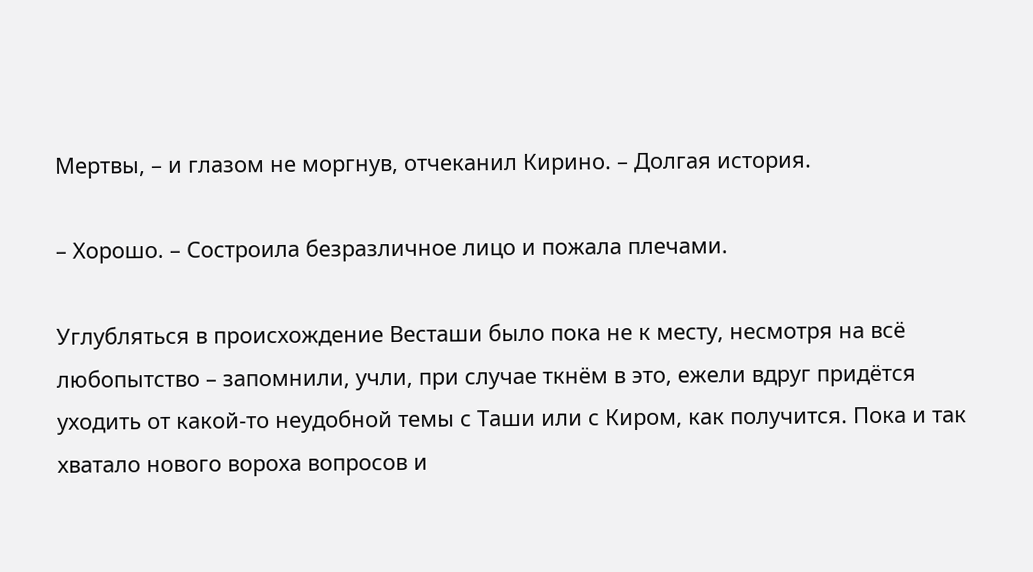Мертвы, – и глазом не моргнув, отчеканил Кирино. – Долгая история.

– Хорошо. – Состроила безразличное лицо и пожала плечами.

Углубляться в происхождение Весташи было пока не к месту, несмотря на всё любопытство – запомнили, учли, при случае ткнём в это, ежели вдруг придётся уходить от какой-то неудобной темы с Таши или с Киром, как получится. Пока и так хватало нового вороха вопросов и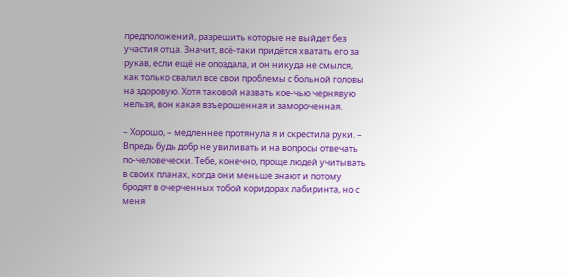предположений, разрешить которые не выйдет без участия отца. Значит, всё-таки придётся хватать его за рукав, если ещё не опоздала, и он никуда не смылся, как только свалил все свои проблемы с больной головы на здоровую. Хотя таковой назвать кое-чью чернявую нельзя, вон какая взъерошенная и замороченная.

– Хорошо, – медленнее протянула я и скрестила руки. – Впредь будь добр не увиливать и на вопросы отвечать по-человечески. Тебе, конечно, проще людей учитывать в своих планах, когда они меньше знают и потому бродят в очерченных тобой коридорах лабиринта, но с меня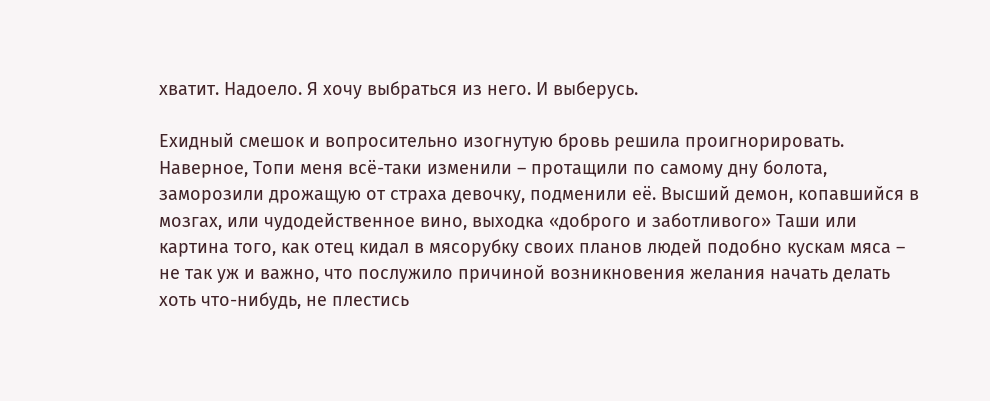хватит. Надоело. Я хочу выбраться из него. И выберусь.

Ехидный смешок и вопросительно изогнутую бровь решила проигнорировать. Наверное, Топи меня всё-таки изменили – протащили по самому дну болота, заморозили дрожащую от страха девочку, подменили её. Высший демон, копавшийся в мозгах, или чудодейственное вино, выходка «доброго и заботливого» Таши или картина того, как отец кидал в мясорубку своих планов людей подобно кускам мяса – не так уж и важно, что послужило причиной возникновения желания начать делать хоть что-нибудь, не плестись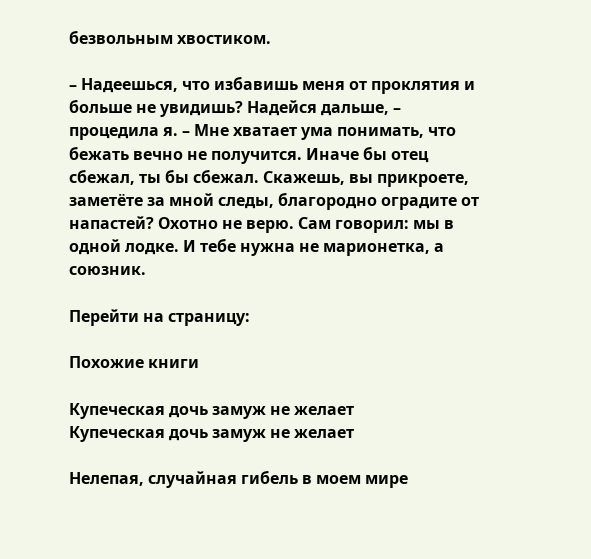безвольным хвостиком.

– Надеешься, что избавишь меня от проклятия и больше не увидишь? Надейся дальше, – процедила я. – Мне хватает ума понимать, что бежать вечно не получится. Иначе бы отец сбежал, ты бы сбежал. Скажешь, вы прикроете, заметёте за мной следы, благородно оградите от напастей? Охотно не верю. Сам говорил: мы в одной лодке. И тебе нужна не марионетка, а союзник.

Перейти на страницу:

Похожие книги

Купеческая дочь замуж не желает
Купеческая дочь замуж не желает

Нелепая, случайная гибель в моем мире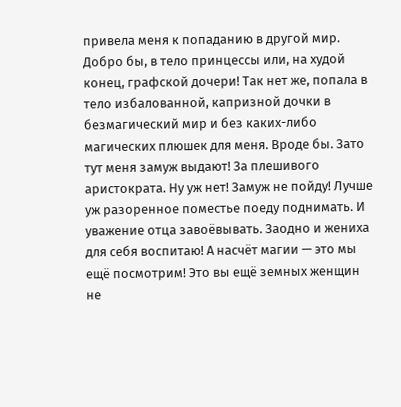привела меня к попаданию в другой мир. Добро бы, в тело принцессы или, на худой конец, графской дочери! Так нет же, попала в тело избалованной, капризной дочки в безмагический мир и без каких-либо магических плюшек для меня. Вроде бы. Зато тут меня замуж выдают! За плешивого аристократа. Ну уж нет! Замуж не пойду! Лучше уж разоренное поместье поеду поднимать. И уважение отца завоёвывать. Заодно и жениха для себя воспитаю! А насчёт магии — это мы ещё посмотрим! Это вы ещё земных женщин не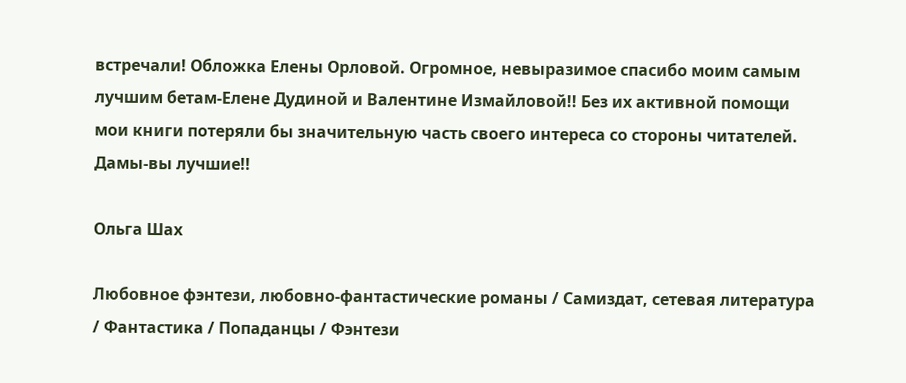встречали! Обложка Елены Орловой. Огромное, невыразимое спасибо моим самым лучшим бетам-Елене Дудиной и Валентине Измайловой!! Без их активной помощи мои книги потеряли бы значительную часть своего интереса со стороны читателей. Дамы-вы лучшие!!

Ольга Шах

Любовное фэнтези, любовно-фантастические романы / Самиздат, сетевая литература / Фантастика / Попаданцы / Фэнтези